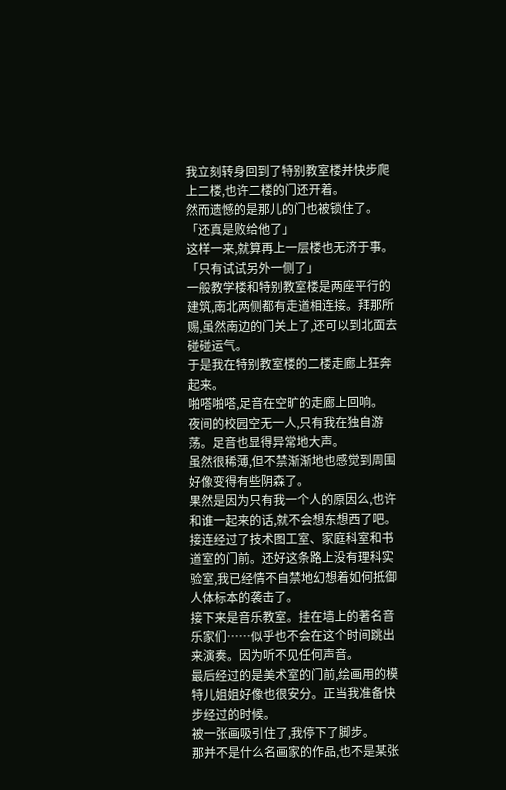我立刻转身回到了特别教室楼并快步爬上二楼,也许二楼的门还开着。
然而遗憾的是那儿的门也被锁住了。
「还真是败给他了」
这样一来,就算再上一层楼也无济于事。
「只有试试另外一侧了」
一般教学楼和特别教室楼是两座平行的建筑,南北两侧都有走道相连接。拜那所赐,虽然南边的门关上了,还可以到北面去碰碰运气。
于是我在特别教室楼的二楼走廊上狂奔起来。
啪嗒啪嗒,足音在空旷的走廊上回响。
夜间的校园空无一人,只有我在独自游荡。足音也显得异常地大声。
虽然很稀薄,但不禁渐渐地也感觉到周围好像变得有些阴森了。
果然是因为只有我一个人的原因么,也许和谁一起来的话,就不会想东想西了吧。
接连经过了技术图工室、家庭科室和书道室的门前。还好这条路上没有理科实验室,我已经情不自禁地幻想着如何抵御人体标本的袭击了。
接下来是音乐教室。挂在墙上的著名音乐家们……似乎也不会在这个时间跳出来演奏。因为听不见任何声音。
最后经过的是美术室的门前,绘画用的模特儿姐姐好像也很安分。正当我准备快步经过的时候。
被一张画吸引住了,我停下了脚步。
那并不是什么名画家的作品,也不是某张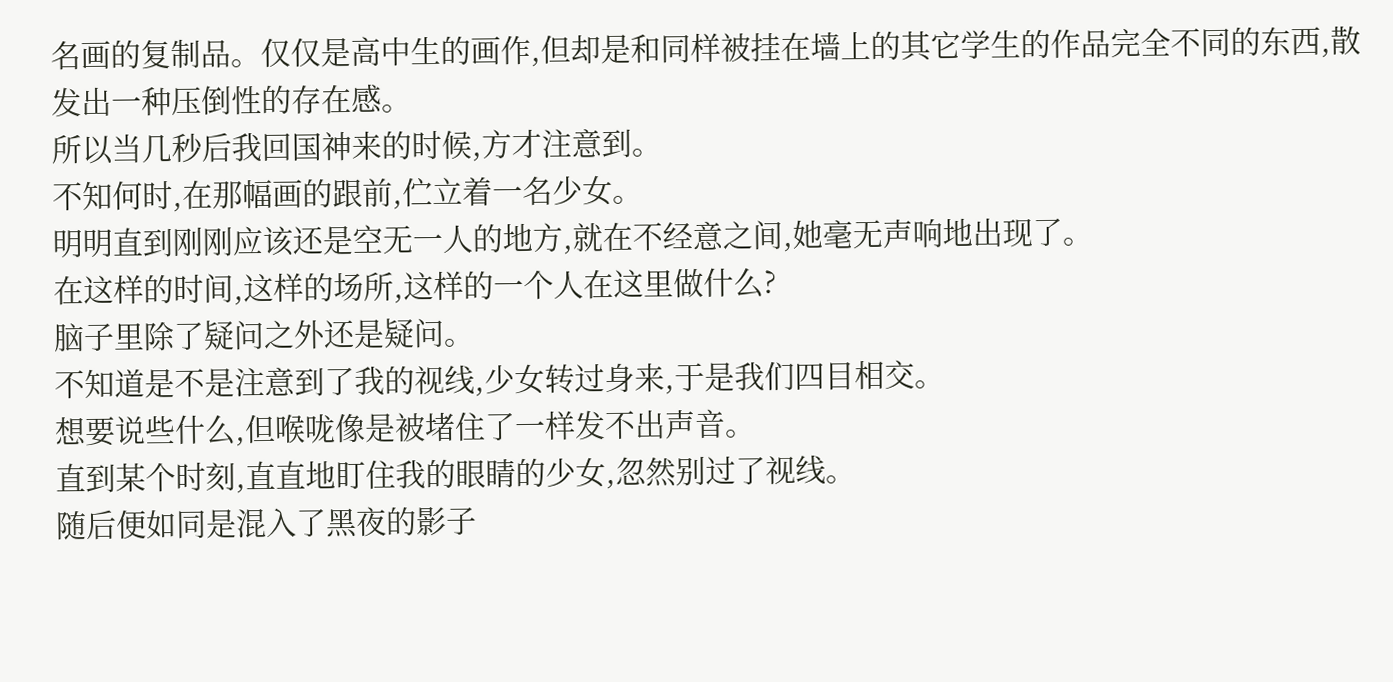名画的复制品。仅仅是高中生的画作,但却是和同样被挂在墙上的其它学生的作品完全不同的东西,散发出一种压倒性的存在感。
所以当几秒后我回国神来的时候,方才注意到。
不知何时,在那幅画的跟前,伫立着一名少女。
明明直到刚刚应该还是空无一人的地方,就在不经意之间,她毫无声响地出现了。
在这样的时间,这样的场所,这样的一个人在这里做什么?
脑子里除了疑问之外还是疑问。
不知道是不是注意到了我的视线,少女转过身来,于是我们四目相交。
想要说些什么,但喉咙像是被堵住了一样发不出声音。
直到某个时刻,直直地盯住我的眼睛的少女,忽然别过了视线。
随后便如同是混入了黑夜的影子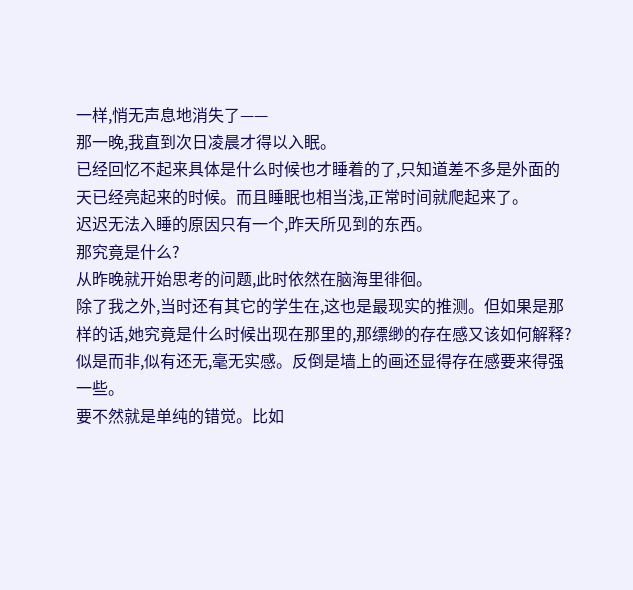一样,悄无声息地消失了——
那一晚,我直到次日凌晨才得以入眠。
已经回忆不起来具体是什么时候也才睡着的了,只知道差不多是外面的天已经亮起来的时候。而且睡眠也相当浅,正常时间就爬起来了。
迟迟无法入睡的原因只有一个,昨天所见到的东西。
那究竟是什么?
从昨晚就开始思考的问题,此时依然在脑海里徘徊。
除了我之外,当时还有其它的学生在,这也是最现实的推测。但如果是那样的话,她究竟是什么时候出现在那里的,那缥缈的存在感又该如何解释?似是而非,似有还无,毫无实感。反倒是墙上的画还显得存在感要来得强一些。
要不然就是单纯的错觉。比如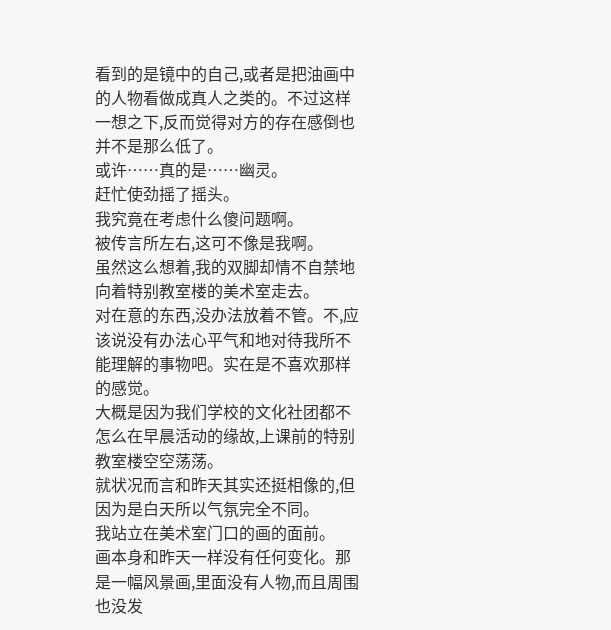看到的是镜中的自己,或者是把油画中的人物看做成真人之类的。不过这样一想之下,反而觉得对方的存在感倒也并不是那么低了。
或许……真的是……幽灵。
赶忙使劲摇了摇头。
我究竟在考虑什么傻问题啊。
被传言所左右,这可不像是我啊。
虽然这么想着,我的双脚却情不自禁地向着特别教室楼的美术室走去。
对在意的东西,没办法放着不管。不,应该说没有办法心平气和地对待我所不能理解的事物吧。实在是不喜欢那样的感觉。
大概是因为我们学校的文化社团都不怎么在早晨活动的缘故,上课前的特别教室楼空空荡荡。
就状况而言和昨天其实还挺相像的,但因为是白天所以气氛完全不同。
我站立在美术室门口的画的面前。
画本身和昨天一样没有任何变化。那是一幅风景画,里面没有人物,而且周围也没发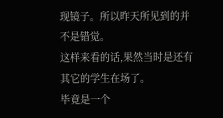现镜子。所以昨天所见到的并不是错觉。
这样来看的话,果然当时是还有其它的学生在场了。
毕竟是一个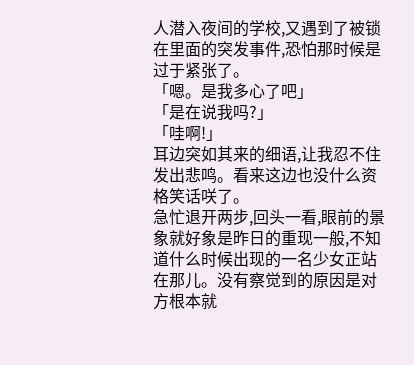人潜入夜间的学校,又遇到了被锁在里面的突发事件,恐怕那时候是过于紧张了。
「嗯。是我多心了吧」
「是在说我吗?」
「哇啊!」
耳边突如其来的细语,让我忍不住发出悲鸣。看来这边也没什么资格笑话咲了。
急忙退开两步,回头一看,眼前的景象就好象是昨日的重现一般,不知道什么时候出现的一名少女正站在那儿。没有察觉到的原因是对方根本就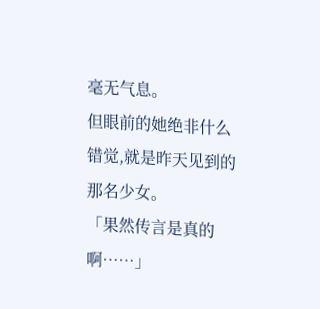毫无气息。
但眼前的她绝非什么错觉,就是昨天见到的那名少女。
「果然传言是真的啊……」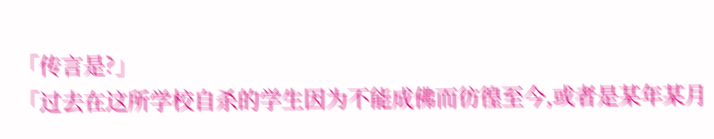「传言是?」
「过去在这所学校自杀的学生因为不能成佛而彷徨至今,或者是某年某月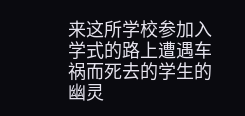来这所学校参加入学式的路上遭遇车祸而死去的学生的幽灵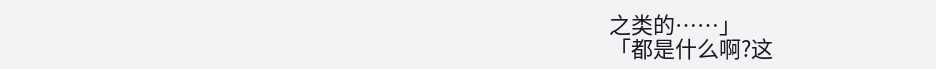之类的……」
「都是什么啊?这